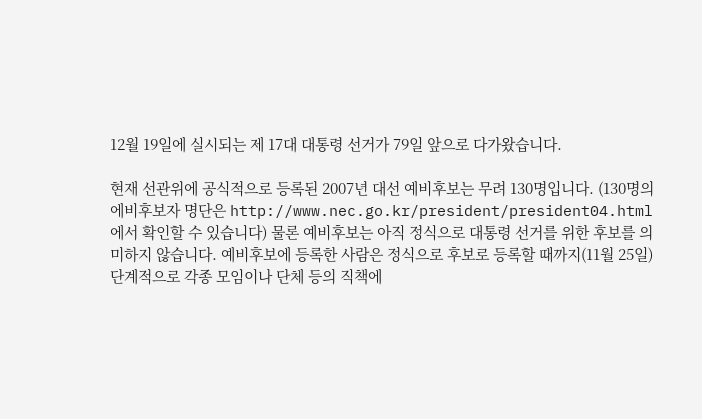12월 19일에 실시되는 제 17대 대통령 선거가 79일 앞으로 다가왔습니다.

현재 선관위에 공식적으로 등록된 2007년 대선 예비후보는 무려 130명입니다. (130명의 에비후보자 명단은 http://www.nec.go.kr/president/president04.html에서 확인할 수 있습니다) 물론 예비후보는 아직 정식으로 대통령 선거를 위한 후보를 의미하지 않습니다. 예비후보에 등록한 사람은 정식으로 후보로 등록할 때까지(11월 25일) 단계적으로 각종 모임이나 단체 등의 직책에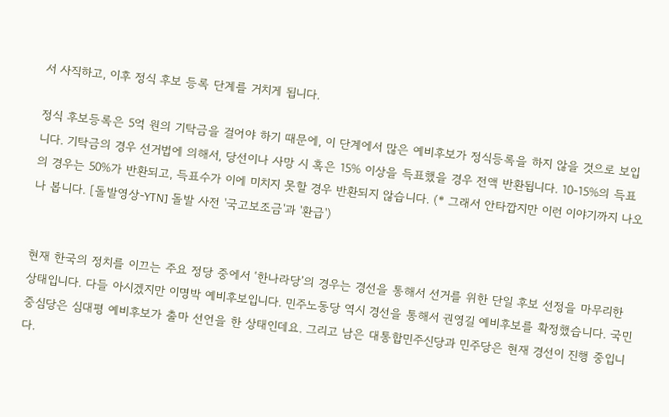서 사직하고, 이후 정식 후보 등록 단계를 거치게 됩니다.

정식 후보등록은 5억 원의 기탁금을 걸어야 하기 때문에, 이 단계에서 많은 예비후보가 정식등록을 하지 않을 것으로 보입니다. 기탁금의 경우 선거법에 의해서, 당선이나 사망 시 혹은 15% 이상을 득표했을 경우 전액 반환됩니다. 10-15%의 득표의 경우는 50%가 반환되고, 득표수가 이에 미치지 못할 경우 반환되지 않습니다. (* 그래서 안타깝지만 이런 이야기까지 나오나 봅니다. [돌발영상-YTN] 돌발 사전 '국고보조금'과 '환급')


현재 한국의 정치를 이끄는 주요 정당 중에서 ‘한나라당’의 경우는 경선을 통해서 선거를 위한 단일 후보 선정을 마무리한 상태입니다. 다들 아시겠지만 이명박 예비후보입니다. 민주노동당 역시 경선을 통해서 권영길 예비후보를 확정했습니다. 국민중심당은 심대평 예비후보가 출마 선언을 한 상태인데요. 그리고 남은 대통합민주신당과 민주당은 현재 경선이 진행 중입니다.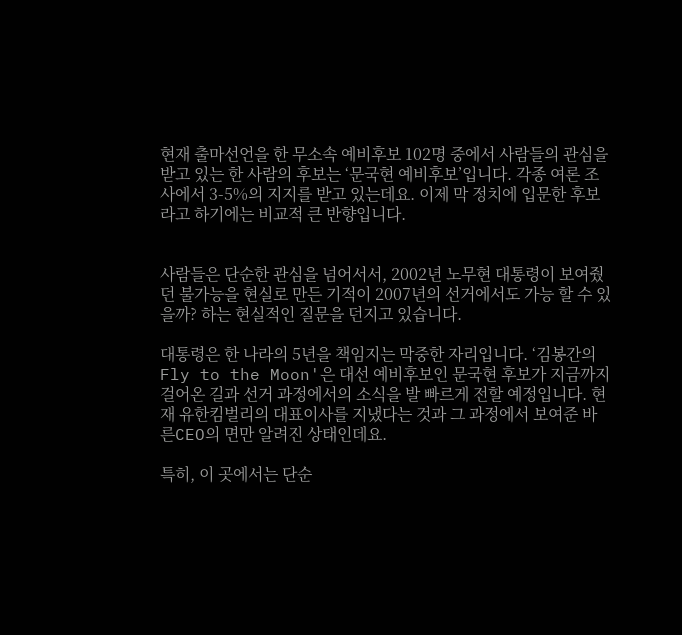현재 출마선언을 한 무소속 예비후보 102명 중에서 사람들의 관심을 받고 있는 한 사람의 후보는 ‘문국현 예비후보’입니다. 각종 여론 조사에서 3-5%의 지지를 받고 있는데요. 이제 막 정치에 입문한 후보라고 하기에는 비교적 큰 반향입니다.


사람들은 단순한 관심을 넘어서서, 2002년 노무현 대통령이 보여줬던 불가능을 현실로 만든 기적이 2007년의 선거에서도 가능 할 수 있을까? 하는 현실적인 질문을 던지고 있습니다.

대통령은 한 나라의 5년을 책임지는 막중한 자리입니다. ‘김봉간의 Fly to the Moon'은 대선 예비후보인 문국현 후보가 지금까지 걸어온 길과 선거 과정에서의 소식을 발 빠르게 전할 예정입니다. 현재 유한킴벌리의 대표이사를 지냈다는 것과 그 과정에서 보여준 바른CEO의 면만 알려진 상태인데요.

특히, 이 곳에서는 단순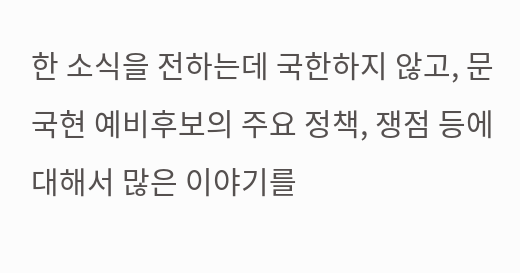한 소식을 전하는데 국한하지 않고, 문국현 예비후보의 주요 정책, 쟁점 등에 대해서 많은 이야기를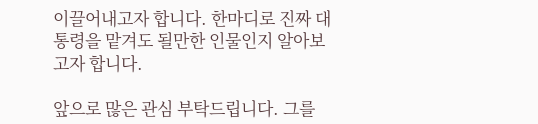이끌어내고자 합니다. 한마디로 진짜 대통령을 맡겨도 될만한 인물인지 알아보고자 합니다.

앞으로 많은 관심 부탁드립니다. 그를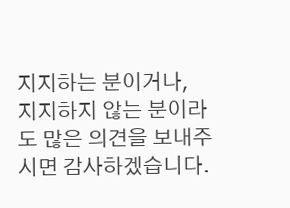지지하는 분이거나, 지지하지 않는 분이라도 많은 의견을 보내주시면 감사하겠습니다.